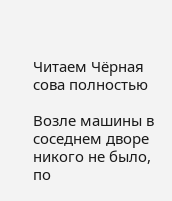Читаем Чёрная сова полностью

Возле машины в соседнем дворе никого не было, по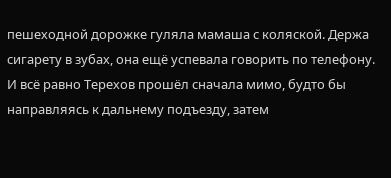пешеходной дорожке гуляла мамаша с коляской. Держа сигарету в зубах, она ещё успевала говорить по телефону. И всё равно Терехов прошёл сначала мимо, будто бы направляясь к дальнему подъезду, затем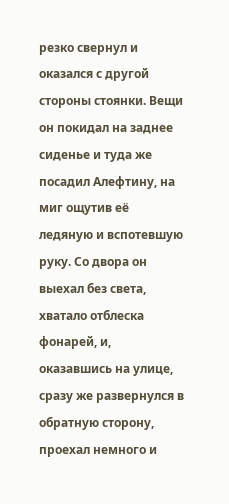резко свернул и оказался с другой стороны стоянки. Вещи он покидал на заднее сиденье и туда же посадил Алефтину, на миг ощутив её ледяную и вспотевшую руку. Со двора он выехал без света, хватало отблеска фонарей, и, оказавшись на улице, сразу же развернулся в обратную сторону, проехал немного и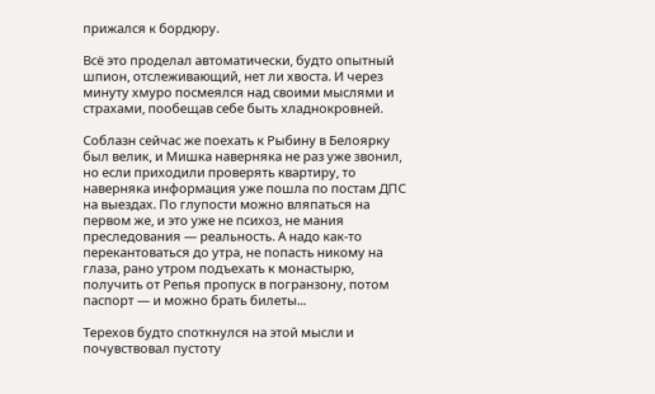прижался к бордюру.

Всё это проделал автоматически, будто опытный шпион, отслеживающий, нет ли хвоста. И через минуту хмуро посмеялся над своими мыслями и страхами, пообещав себе быть хладнокровней.

Соблазн сейчас же поехать к Рыбину в Белоярку был велик, и Мишка наверняка не раз уже звонил, но если приходили проверять квартиру, то наверняка информация уже пошла по постам ДПС на выездах. По глупости можно вляпаться на первом же, и это уже не психоз, не мания преследования — реальность. А надо как-то перекантоваться до утра, не попасть никому на глаза, рано утром подъехать к монастырю, получить от Репья пропуск в погранзону, потом паспорт — и можно брать билеты...

Терехов будто споткнулся на этой мысли и почувствовал пустоту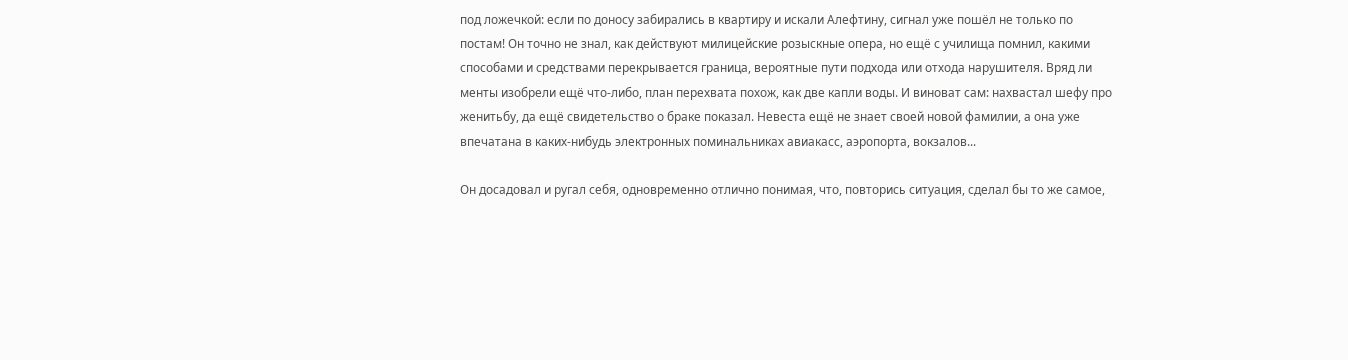под ложечкой: если по доносу забирались в квартиру и искали Алефтину, сигнал уже пошёл не только по постам! Он точно не знал, как действуют милицейские розыскные опера, но ещё с училища помнил, какими способами и средствами перекрывается граница, вероятные пути подхода или отхода нарушителя. Вряд ли менты изобрели ещё что-либо, план перехвата похож, как две капли воды. И виноват сам: нахвастал шефу про женитьбу, да ещё свидетельство о браке показал. Невеста ещё не знает своей новой фамилии, а она уже впечатана в каких-нибудь электронных поминальниках авиакасс, аэропорта, вокзалов...

Он досадовал и ругал себя, одновременно отлично понимая, что, повторись ситуация, сделал бы то же самое,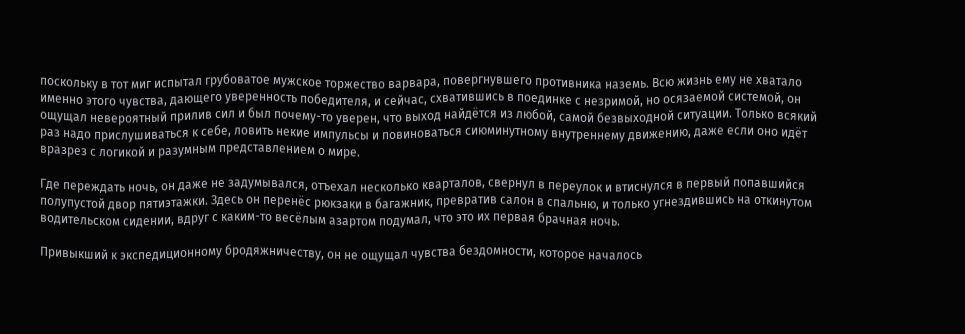поскольку в тот миг испытал грубоватое мужское торжество варвара, повергнувшего противника наземь. Всю жизнь ему не хватало именно этого чувства, дающего уверенность победителя, и сейчас, схватившись в поединке с незримой, но осязаемой системой, он ощущал невероятный прилив сил и был почему-то уверен, что выход найдётся из любой, самой безвыходной ситуации. Только всякий раз надо прислушиваться к себе, ловить некие импульсы и повиноваться сиюминутному внутреннему движению, даже если оно идёт вразрез с логикой и разумным представлением о мире.

Где переждать ночь, он даже не задумывался, отъехал несколько кварталов, свернул в переулок и втиснулся в первый попавшийся полупустой двор пятиэтажки. Здесь он перенёс рюкзаки в багажник, превратив салон в спальню, и только угнездившись на откинутом водительском сидении, вдруг с каким-то весёлым азартом подумал, что это их первая брачная ночь.

Привыкший к экспедиционному бродяжничеству, он не ощущал чувства бездомности, которое началось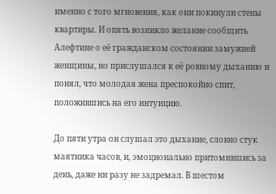именно с того мгновения, как они покинули стены квартиры. И опять возникло желание сообщить Алефтине о её гражданском состоянии замужней женщины, но прислушался к её ровному дыханию и понял, что молодая жена преспокойно спит, положившись на его интуицию.

До пяти утра он слушал это дыхание, словно стук маятника часов, и, эмоционально притомившись за день, даже ни разу не задремал. В шестом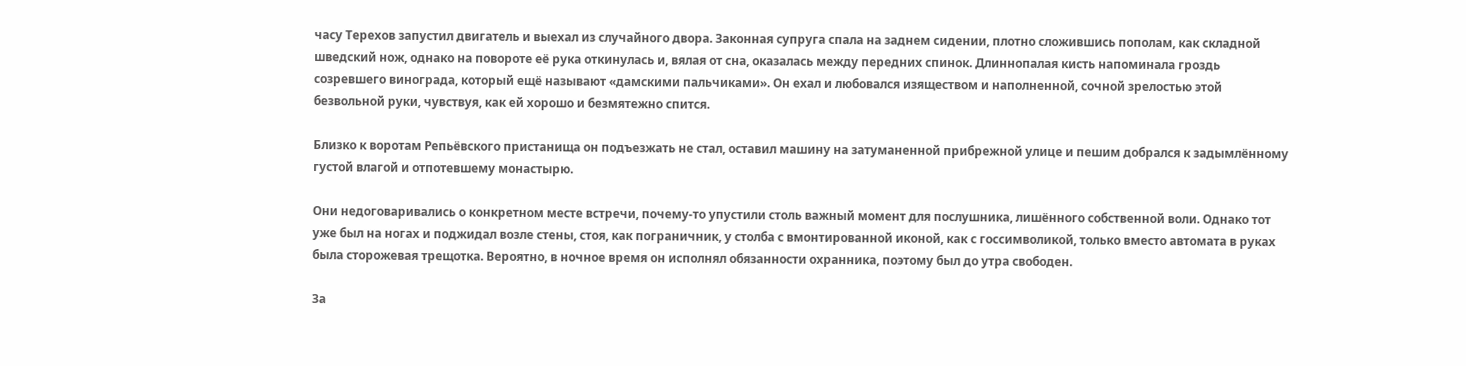часу Терехов запустил двигатель и выехал из случайного двора. Законная супруга спала на заднем сидении, плотно сложившись пополам, как складной шведский нож, однако на повороте её рука откинулась и, вялая от сна, оказалась между передних спинок. Длиннопалая кисть напоминала гроздь созревшего винограда, который ещё называют «дамскими пальчиками». Он ехал и любовался изяществом и наполненной, сочной зрелостью этой безвольной руки, чувствуя, как ей хорошо и безмятежно спится.

Близко к воротам Репьёвского пристанища он подъезжать не стал, оставил машину на затуманенной прибрежной улице и пешим добрался к задымлённому густой влагой и отпотевшему монастырю.

Они недоговаривались о конкретном месте встречи, почему-то упустили столь важный момент для послушника, лишённого собственной воли. Однако тот уже был на ногах и поджидал возле стены, стоя, как пограничник, у столба с вмонтированной иконой, как с госсимволикой, только вместо автомата в руках была сторожевая трещотка. Вероятно, в ночное время он исполнял обязанности охранника, поэтому был до утра свободен.

За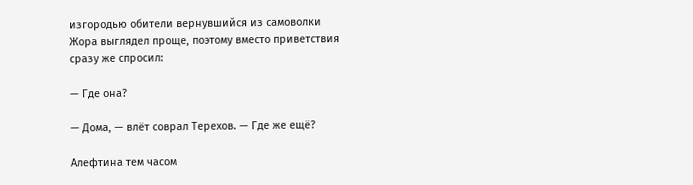изгородью обители вернувшийся из самоволки Жора выглядел проще, поэтому вместо приветствия сразу же спросил:

— Где она?

— Дома, — влёт соврал Терехов. — Где же ещё?

Алефтина тем часом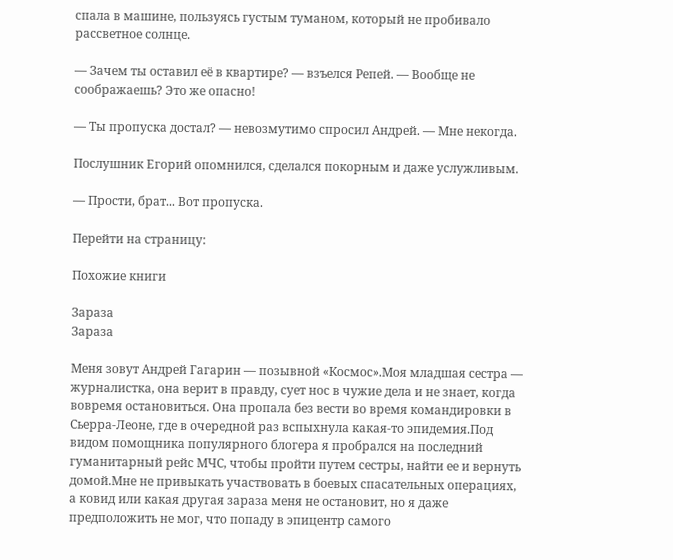спала в машине, пользуясь густым туманом, который не пробивало рассветное солнце.

— Зачем ты оставил её в квартире? — взъелся Репей. — Вообще не соображаешь? Это же опасно!

— Ты пропуска достал? — невозмутимо спросил Андрей. — Мне некогда.

Послушник Егорий опомнился, сделался покорным и даже услужливым.

— Прости, брат... Вот пропуска.

Перейти на страницу:

Похожие книги

Зараза
Зараза

Меня зовут Андрей Гагарин — позывной «Космос».Моя младшая сестра — журналистка, она верит в правду, сует нос в чужие дела и не знает, когда вовремя остановиться. Она пропала без вести во время командировки в Сьерра-Леоне, где в очередной раз вспыхнула какая-то эпидемия.Под видом помощника популярного блогера я пробрался на последний гуманитарный рейс МЧС, чтобы пройти путем сестры, найти ее и вернуть домой.Мне не привыкать участвовать в боевых спасательных операциях, а ковид или какая другая зараза меня не остановит, но я даже предположить не мог, что попаду в эпицентр самого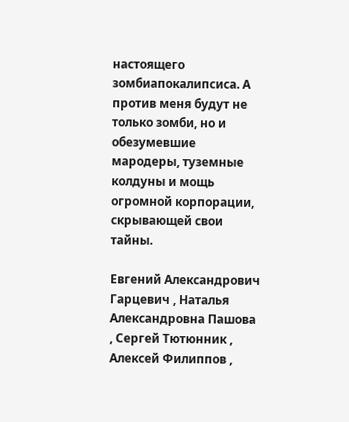настоящего зомбиапокалипсиса. А против меня будут не только зомби, но и обезумевшие мародеры, туземные колдуны и мощь огромной корпорации, скрывающей свои тайны.

Евгений Александрович Гарцевич , Наталья Александровна Пашова , Сергей Тютюнник , Алексей Филиппов ,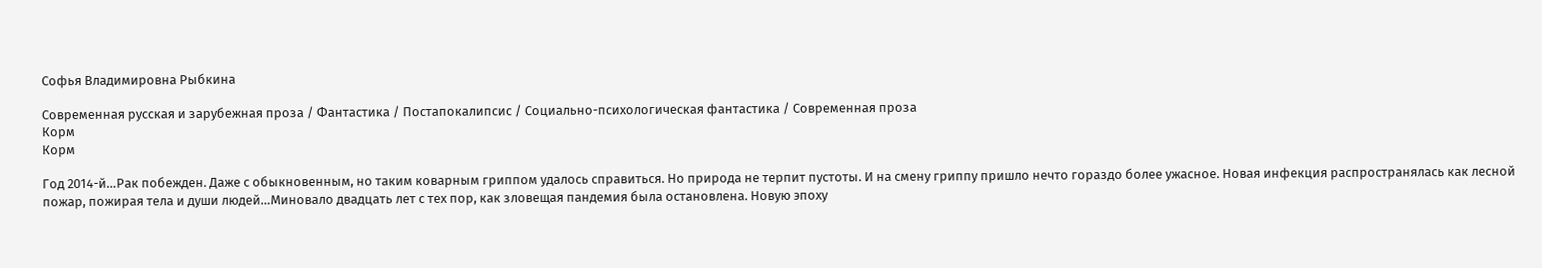Софья Владимировна Рыбкина

Современная русская и зарубежная проза / Фантастика / Постапокалипсис / Социально-психологическая фантастика / Современная проза
Корм
Корм

Год 2014-й…Рак побежден. Даже с обыкновенным, но таким коварным гриппом удалось справиться. Но природа не терпит пустоты. И на смену гриппу пришло нечто гораздо более ужасное. Новая инфекция распространялась как лесной пожар, пожирая тела и души людей…Миновало двадцать лет с тех пор, как зловещая пандемия была остановлена. Новую эпоху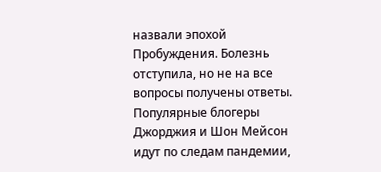назвали эпохой Пробуждения. Болезнь отступила, но не на все вопросы получены ответы. Популярные блогеры Джорджия и Шон Мейсон идут по следам пандемии,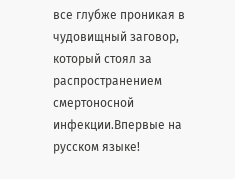все глубже проникая в чудовищный заговор, который стоял за распространением смертоносной инфекции.Впервые на русском языке!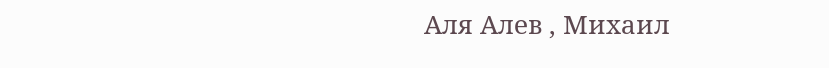Аля Алев , Михаил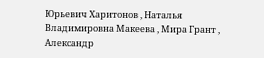Юрьевич Харитонов , Наталья Владимировна Макеева , Мира Грант , Александр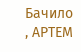Бачило , АРТЕМ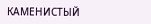КАМЕНИСТЫЙ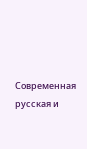Современная русская и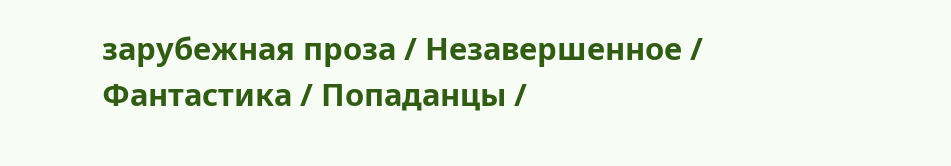зарубежная проза / Незавершенное / Фантастика / Попаданцы /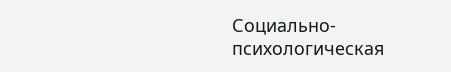Социально-психологическая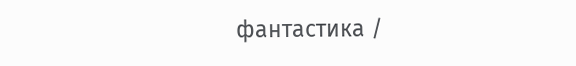фантастика /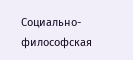Социально-философская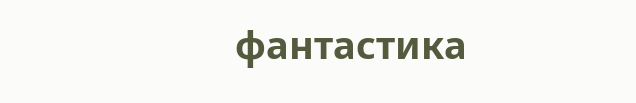фантастика